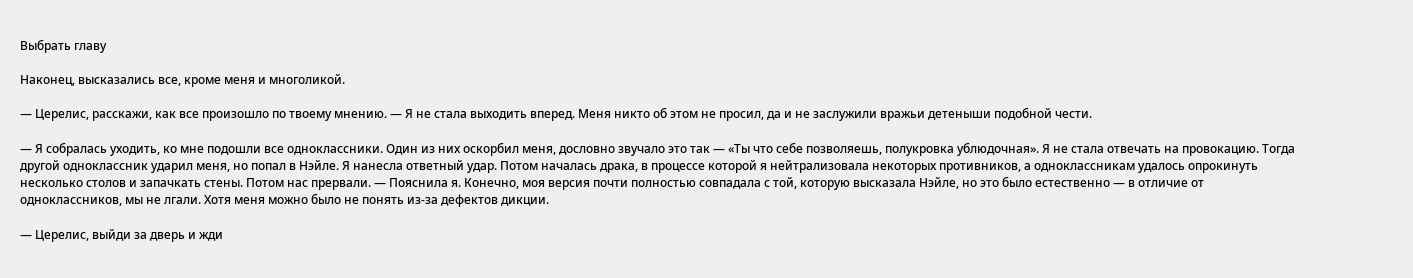Выбрать главу

Наконец, высказались все, кроме меня и многоликой.

— Церелис, расскажи, как все произошло по твоему мнению. — Я не стала выходить вперед. Меня никто об этом не просил, да и не заслужили вражьи детеныши подобной чести.

— Я собралась уходить, ко мне подошли все одноклассники. Один из них оскорбил меня, дословно звучало это так — «Ты что себе позволяешь, полукровка ублюдочная». Я не стала отвечать на провокацию. Тогда другой одноклассник ударил меня, но попал в Нэйле. Я нанесла ответный удар. Потом началась драка, в процессе которой я нейтрализовала некоторых противников, а одноклассникам удалось опрокинуть несколько столов и запачкать стены. Потом нас прервали. — Пояснила я. Конечно, моя версия почти полностью совпадала с той, которую высказала Нэйле, но это было естественно — в отличие от одноклассников, мы не лгали. Хотя меня можно было не понять из-за дефектов дикции.

— Церелис, выйди за дверь и жди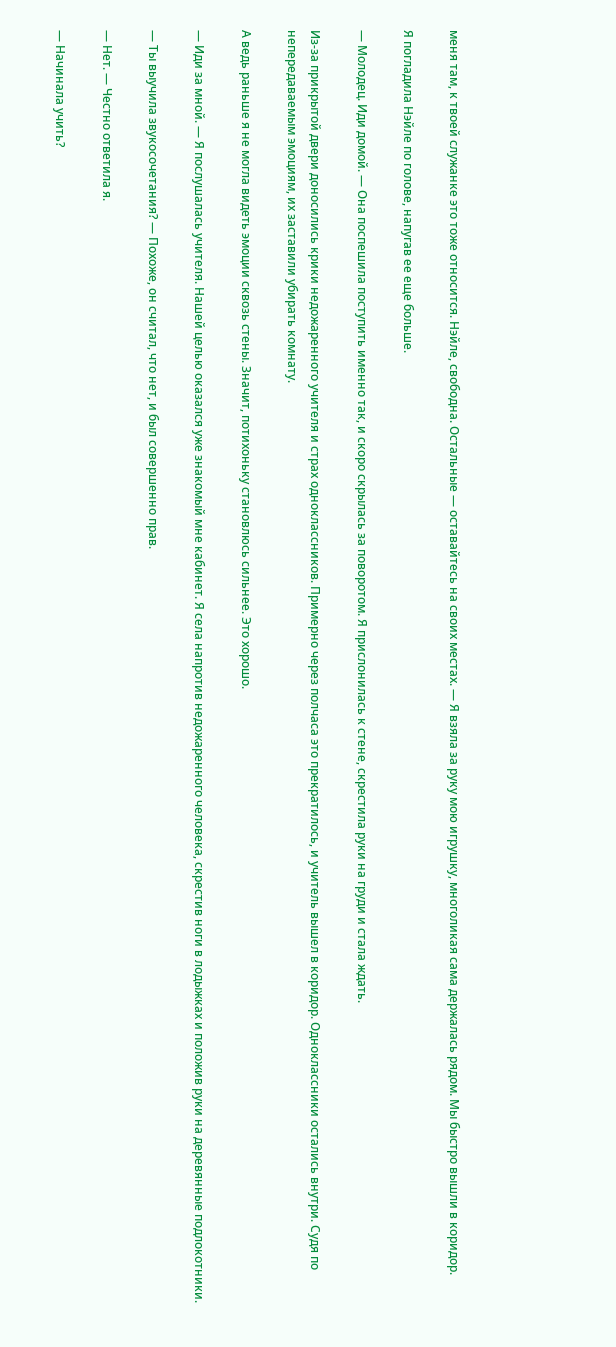меня там, к твоей служанке это тоже относится. Нэйле, свободна. Остальные — оставайтесь на своих местах. — Я взяла за руку мою игрушку, многоликая сама держалась рядом. Мы быстро вышли в коридор.

Я погладила Нэйле по голове, напугав ее еще больше.

— Молодец. Иди домой. — Она поспешила поступить именно так, и скоро скрылась за поворотом. Я прислонилась к стене, скрестила руки на груди и стала ждать.

Из-за прикрытой двери доносились крики недожаренного учителя и страх одноклассников. Примерно через полчаса это прекратилось, и учитель вышел в коридор. Одноклассники остались внутри. Судя по непередаваемым эмоциям, их заставили убирать комнату.

А ведь раньше я не могла видеть эмоции сквозь стены. Значит, потихоньку становлюсь сильнее. Это хорошо.

— Иди за мной. — Я послушалась учителя. Нашей целью оказался уже знакомый мне кабинет. Я села напротив недожаренного человека, скрестив ноги в лодыжках и положив руки на деревянные подлокотники.

— Ты выучила звукосочетания? — Похоже, он считал, что нет, и был совершенно прав.

— Нет. — Честно ответила я.

— Начинала учить?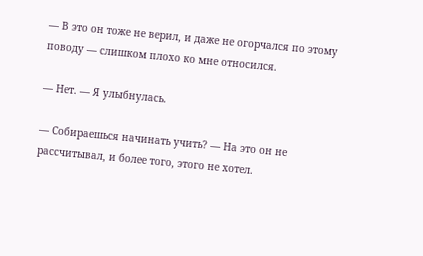— В это он тоже не верил, и даже не огорчался по этому поводу — слишком плохо ко мне относился.

— Нет. — Я улыбнулась.

— Собираешься начинать учить? — На это он не рассчитывал, и более того, этого не хотел.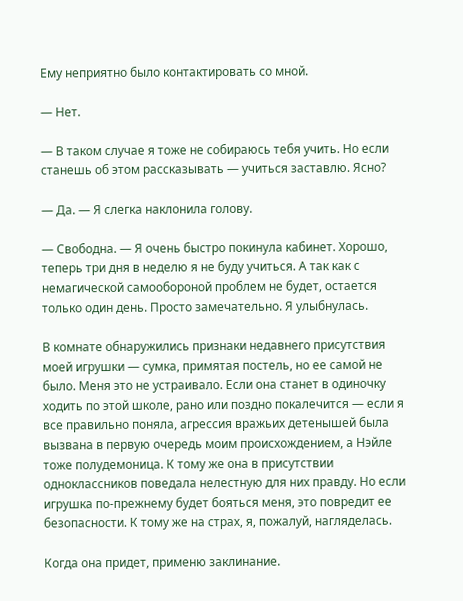Ему неприятно было контактировать со мной.

— Нет.

— В таком случае я тоже не собираюсь тебя учить. Но если станешь об этом рассказывать — учиться заставлю. Ясно?

— Да. — Я слегка наклонила голову.

— Свободна. — Я очень быстро покинула кабинет. Хорошо, теперь три дня в неделю я не буду учиться. А так как с немагической самообороной проблем не будет, остается только один день. Просто замечательно. Я улыбнулась.

В комнате обнаружились признаки недавнего присутствия моей игрушки — сумка, примятая постель, но ее самой не было. Меня это не устраивало. Если она станет в одиночку ходить по этой школе, рано или поздно покалечится — если я все правильно поняла, агрессия вражьих детенышей была вызвана в первую очередь моим происхождением, а Нэйле тоже полудемоница. К тому же она в присутствии одноклассников поведала нелестную для них правду. Но если игрушка по-прежнему будет бояться меня, это повредит ее безопасности. К тому же на страх, я, пожалуй, нагляделась.

Когда она придет, применю заклинание.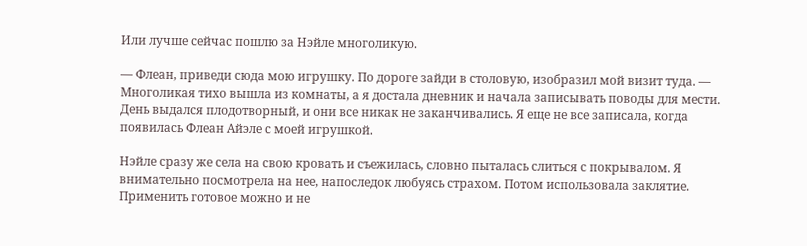Или лучше сейчас пошлю за Нэйле многоликую.

— Флеан, приведи сюда мою игрушку. По дороге зайди в столовую, изобразил мой визит туда. — Многоликая тихо вышла из комнаты, а я достала дневник и начала записывать поводы для мести. День выдался плодотворный, и они все никак не заканчивались. Я еще не все записала, когда появилась Флеан Айэле с моей игрушкой.

Нэйле сразу же села на свою кровать и съежилась, словно пыталась слиться с покрывалом. Я внимательно посмотрела на нее, напоследок любуясь страхом. Потом использовала заклятие. Применить готовое можно и не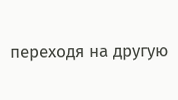переходя на другую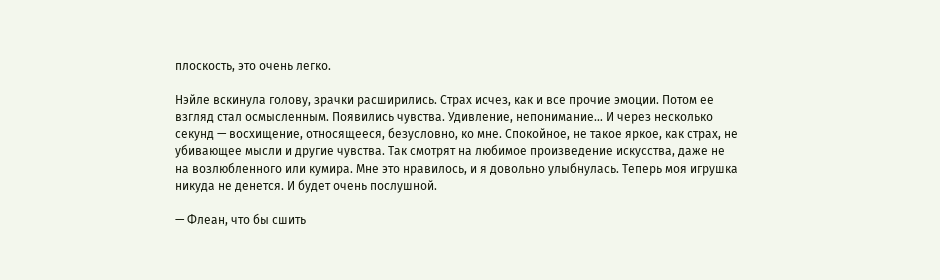плоскость, это очень легко.

Нэйле вскинула голову, зрачки расширились. Страх исчез, как и все прочие эмоции. Потом ее взгляд стал осмысленным. Появились чувства. Удивление, непонимание… И через несколько секунд — восхищение, относящееся, безусловно, ко мне. Спокойное, не такое яркое, как страх, не убивающее мысли и другие чувства. Так смотрят на любимое произведение искусства, даже не на возлюбленного или кумира. Мне это нравилось, и я довольно улыбнулась. Теперь моя игрушка никуда не денется. И будет очень послушной.

— Флеан, что бы сшить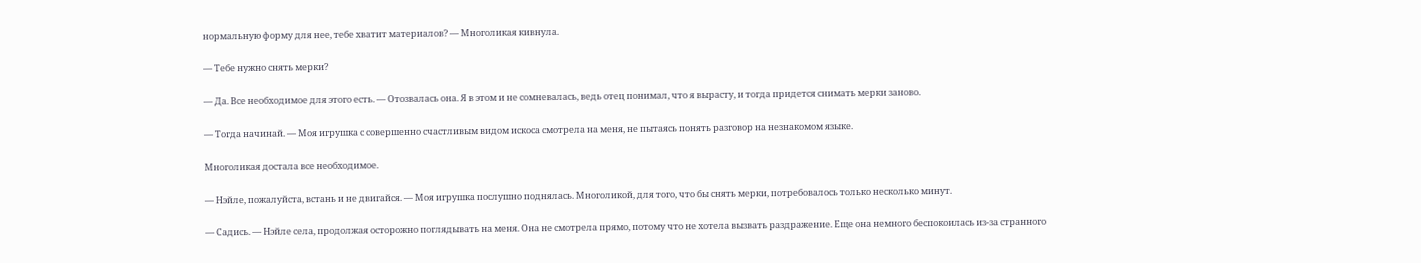нормальную форму для нее, тебе хватит материалов? — Многоликая кивнула.

— Тебе нужно снять мерки?

— Да. Все необходимое для этого есть. — Отозвалась она. Я в этом и не сомневалась, ведь отец понимал, что я вырасту, и тогда придется снимать мерки заново.

— Тогда начинай. — Моя игрушка с совершенно счастливым видом искоса смотрела на меня, не пытаясь понять разговор на незнакомом языке.

Многоликая достала все необходимое.

— Нэйле, пожалуйста, встань и не двигайся. — Моя игрушка послушно поднялась. Многоликой, для того, что бы снять мерки, потребовалось только несколько минут.

— Садись. — Нэйле села, продолжая осторожно поглядывать на меня. Она не смотрела прямо, потому что не хотела вызвать раздражение. Еще она немного беспокоилась из-за странного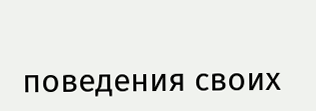поведения своих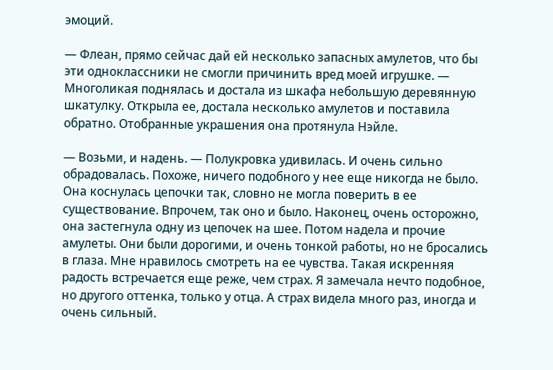эмоций.

— Флеан, прямо сейчас дай ей несколько запасных амулетов, что бы эти одноклассники не смогли причинить вред моей игрушке. — Многоликая поднялась и достала из шкафа небольшую деревянную шкатулку. Открыла ее, достала несколько амулетов и поставила обратно. Отобранные украшения она протянула Нэйле.

— Возьми, и надень. — Полукровка удивилась. И очень сильно обрадовалась. Похоже, ничего подобного у нее еще никогда не было. Она коснулась цепочки так, словно не могла поверить в ее существование. Впрочем, так оно и было. Наконец, очень осторожно, она застегнула одну из цепочек на шее. Потом надела и прочие амулеты. Они были дорогими, и очень тонкой работы, но не бросались в глаза. Мне нравилось смотреть на ее чувства. Такая искренняя радость встречается еще реже, чем страх. Я замечала нечто подобное, но другого оттенка, только у отца. А страх видела много раз, иногда и очень сильный.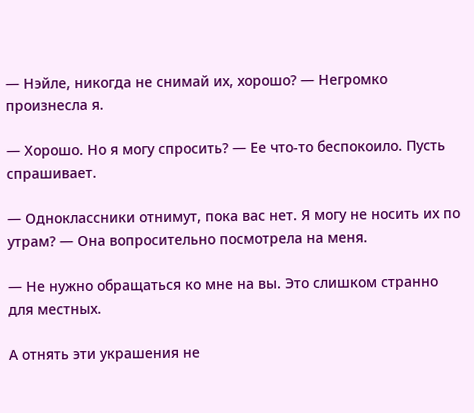— Нэйле, никогда не снимай их, хорошо? — Негромко произнесла я.

— Хорошо. Но я могу спросить? — Ее что-то беспокоило. Пусть спрашивает.

— Одноклассники отнимут, пока вас нет. Я могу не носить их по утрам? — Она вопросительно посмотрела на меня.

— Не нужно обращаться ко мне на вы. Это слишком странно для местных.

А отнять эти украшения не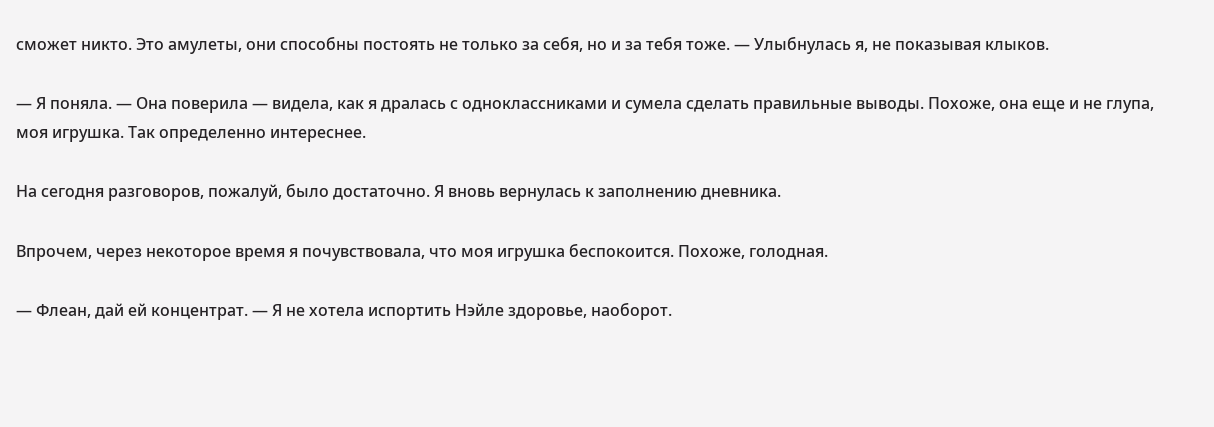сможет никто. Это амулеты, они способны постоять не только за себя, но и за тебя тоже. — Улыбнулась я, не показывая клыков.

— Я поняла. — Она поверила — видела, как я дралась с одноклассниками и сумела сделать правильные выводы. Похоже, она еще и не глупа, моя игрушка. Так определенно интереснее.

На сегодня разговоров, пожалуй, было достаточно. Я вновь вернулась к заполнению дневника.

Впрочем, через некоторое время я почувствовала, что моя игрушка беспокоится. Похоже, голодная.

— Флеан, дай ей концентрат. — Я не хотела испортить Нэйле здоровье, наоборот.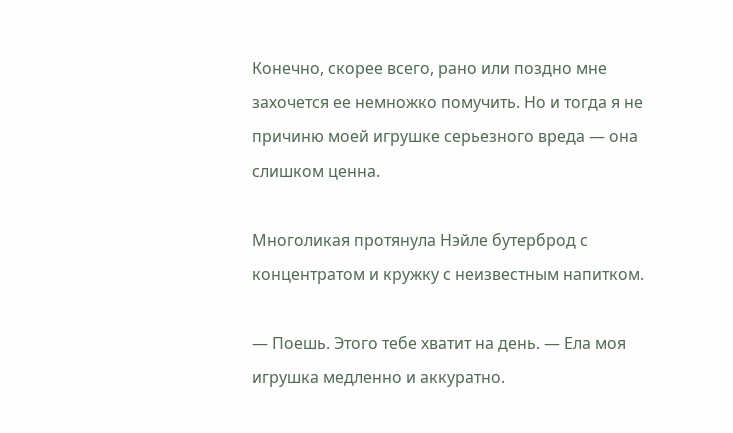Конечно, скорее всего, рано или поздно мне захочется ее немножко помучить. Но и тогда я не причиню моей игрушке серьезного вреда — она слишком ценна.

Многоликая протянула Нэйле бутерброд с концентратом и кружку с неизвестным напитком.

— Поешь. Этого тебе хватит на день. — Ела моя игрушка медленно и аккуратно.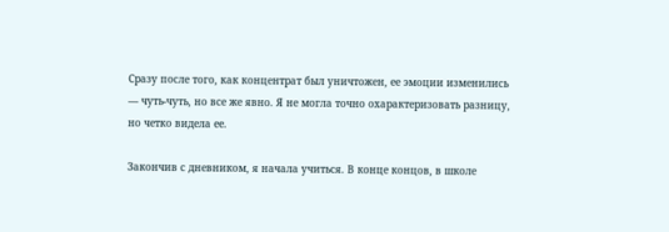Сразу после того, как концентрат был уничтожен, ее эмоции изменились — чуть-чуть, но все же явно. Я не могла точно охарактеризовать разницу, но четко видела ее.

Закончив с дневником, я начала учиться. В конце концов, в школе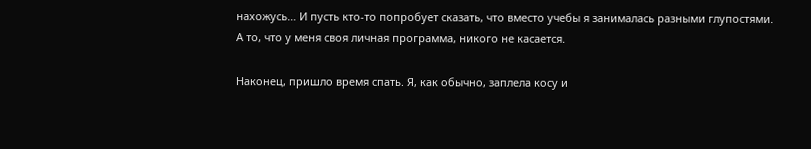нахожусь… И пусть кто-то попробует сказать, что вместо учебы я занималась разными глупостями. А то, что у меня своя личная программа, никого не касается.

Наконец, пришло время спать. Я, как обычно, заплела косу и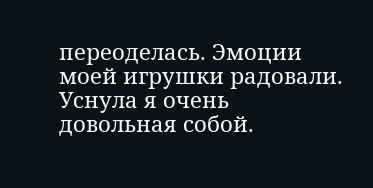переоделась. Эмоции моей игрушки радовали. Уснула я очень довольная собой.